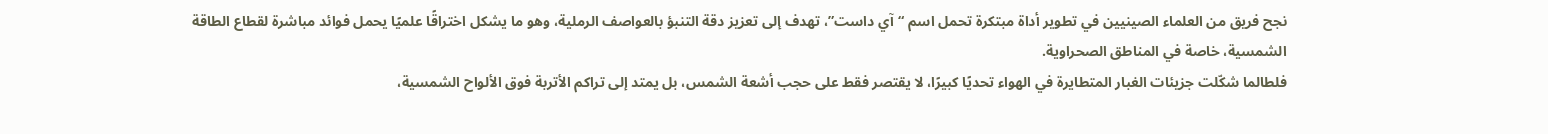نجح فريق من العلماء الصينيين في تطوير أداة مبتكرة تحمل اسم “آي داست”، تهدف إلى تعزيز دقة التنبؤ بالعواصف الرملية، وهو ما يشكل اختراقًا علميًا يحمل فوائد مباشرة لقطاع الطاقة الشمسية، خاصة في المناطق الصحراوية.
فلطالما شكّلت جزيئات الغبار المتطايرة في الهواء تحديًا كبيرًا، لا يقتصر فقط على حجب أشعة الشمس، بل يمتد إلى تراكم الأتربة فوق الألواح الشمسية،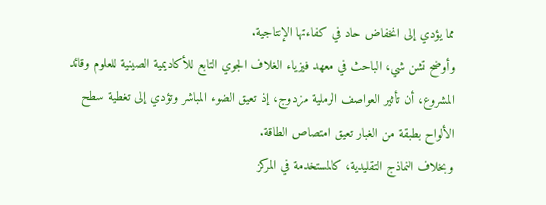مما يؤدي إلى انخفاض حاد في كفاءتها الإنتاجية.
وأوضح تشن شي، الباحث في معهد فيزياء الغلاف الجوي التابع للأكاديمية الصينية للعلوم وقائد المشروع، أن تأثير العواصف الرملية مزدوج، إذ تعيق الضوء المباشر وتؤدي إلى تغطية سطح الألواح بطبقة من الغبار تعيق امتصاص الطاقة.
وبخلاف النماذج التقليدية، كالمستخدمة في المركز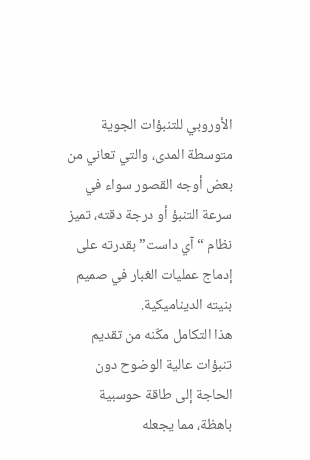الأوروبي للتنبؤات الجوية متوسطة المدى، والتي تعاني من بعض أوجه القصور سواء في سرعة التنبؤ أو درجة دقته، تميز نظام “آي داست” بقدرته على إدماج عمليات الغبار في صميم بنيته الديناميكية.
هذا التكامل مكّنه من تقديم تنبؤات عالية الوضوح دون الحاجة إلى طاقة حوسبية باهظة، مما يجعله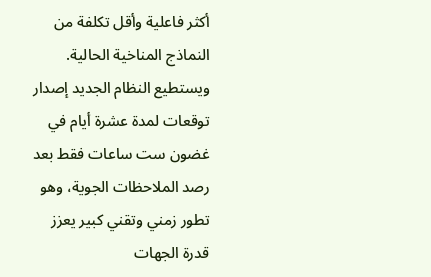أكثر فاعلية وأقل تكلفة من النماذج المناخية الحالية.
ويستطيع النظام الجديد إصدار توقعات لمدة عشرة أيام في غضون ست ساعات فقط بعد رصد الملاحظات الجوية، وهو تطور زمني وتقني كبير يعزز قدرة الجهات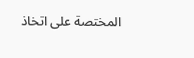المختصة على اتخاذ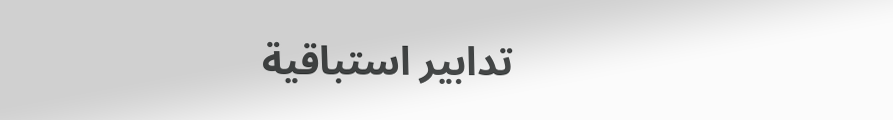تدابير استباقية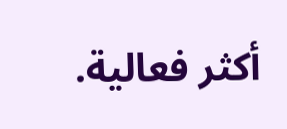أكثر فعالية.